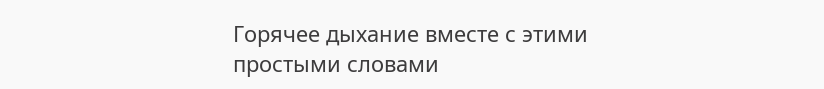Горячее дыхание вместе с этими простыми словами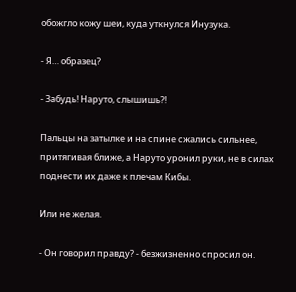обожгло кожу шеи, куда уткнулся Инузука.

- Я… образец?

- Забудь! Наруто, слышишь?!

Пальцы на затылке и на спине сжались сильнее, притягивая ближе, а Наруто уронил руки, не в силах поднести их даже к плечам Кибы.

Или не желая.

- Он говорил правду? - безжизненно спросил он.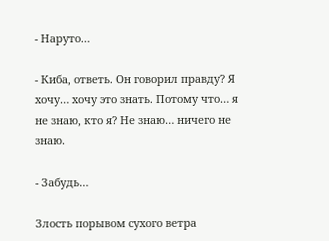- Наруто…

- Киба, ответь. Он говорил правду? Я хочу… хочу это знать. Потому что… я не знаю, кто я? Не знаю… ничего не знаю.

- Забудь…

Злость порывом сухого ветра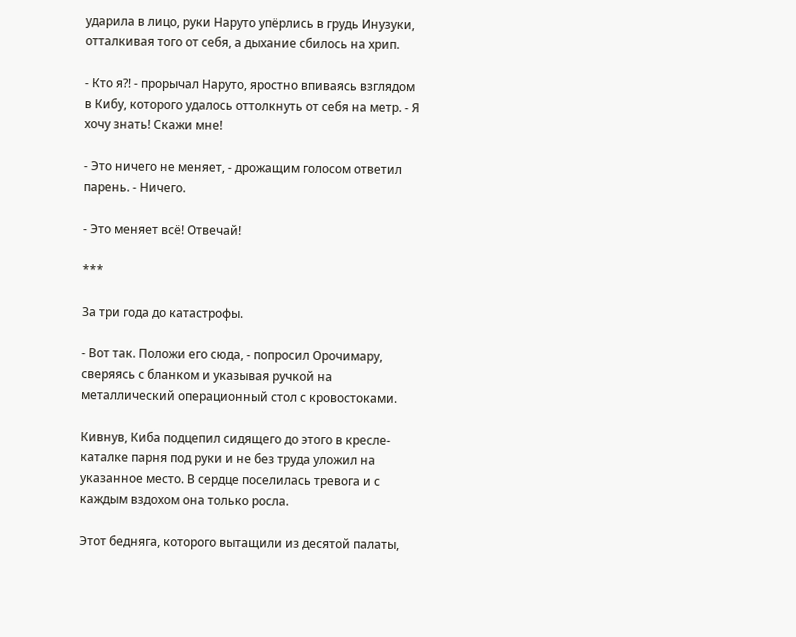ударила в лицо, руки Наруто упёрлись в грудь Инузуки, отталкивая того от себя, а дыхание сбилось на хрип.

- Кто я?! - прорычал Наруто, яростно впиваясь взглядом в Кибу, которого удалось оттолкнуть от себя на метр. - Я хочу знать! Скажи мне!

- Это ничего не меняет, - дрожащим голосом ответил парень. - Ничего.

- Это меняет всё! Отвечай!

***

За три года до катастрофы.

- Вот так. Положи его сюда, - попросил Орочимару, сверяясь с бланком и указывая ручкой на металлический операционный стол с кровостоками.

Кивнув, Киба подцепил сидящего до этого в кресле-каталке парня под руки и не без труда уложил на указанное место. В сердце поселилась тревога и с каждым вздохом она только росла.

Этот бедняга, которого вытащили из десятой палаты,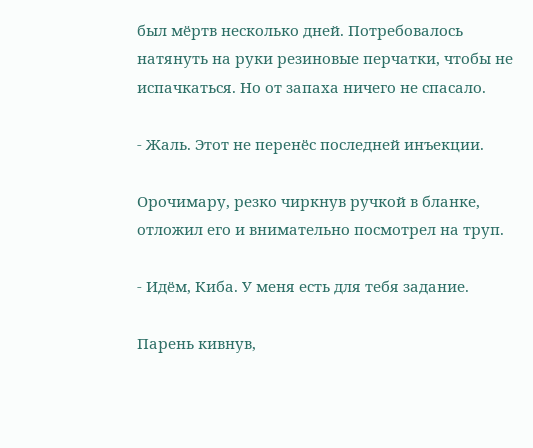был мёртв несколько дней. Потребовалось натянуть на руки резиновые перчатки, чтобы не испачкаться. Но от запаха ничего не спасало.

- Жаль. Этот не перенёс последней инъекции.

Орочимару, резко чиркнув ручкой в бланке, отложил его и внимательно посмотрел на труп.

- Идём, Киба. У меня есть для тебя задание.

Парень кивнув,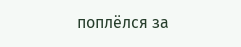поплёлся за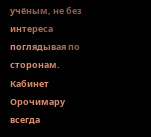учёным, не без интереса поглядывая по сторонам. Кабинет Орочимару всегда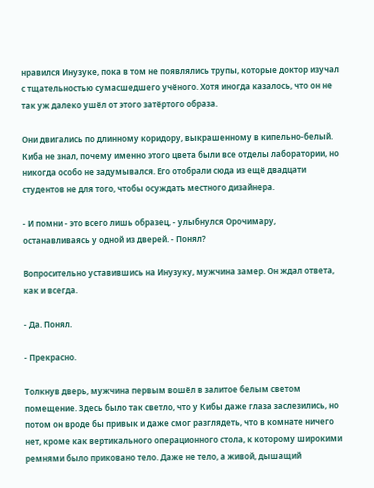нравился Инузуке, пока в том не появлялись трупы, которые доктор изучал с тщательностью сумасшедшего учёного. Хотя иногда казалось, что он не так уж далеко ушёл от этого затёртого образа.

Они двигались по длинному коридору, выкрашенному в кипельно-белый. Киба не знал, почему именно этого цвета были все отделы лаборатории, но никогда особо не задумывался. Его отобрали сюда из ещё двадцати студентов не для того, чтобы осуждать местного дизайнера.

- И помни - это всего лишь образец, - улыбнулся Орочимару, останавливаясь у одной из дверей. - Понял?

Вопросительно уставившись на Инузуку, мужчина замер. Он ждал ответа, как и всегда.

- Да. Понял.

- Прекрасно.

Толкнув дверь, мужчина первым вошёл в залитое белым светом помещение. Здесь было так светло, что у Кибы даже глаза заслезились, но потом он вроде бы привык и даже смог разглядеть, что в комнате ничего нет, кроме как вертикального операционного стола, к которому широкими ремнями было приковано тело. Даже не тело, а живой, дышащий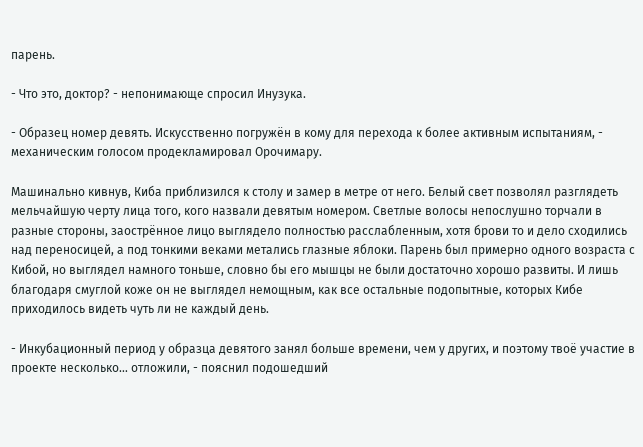парень.

- Что это, доктор? - непонимающе спросил Инузука.

- Образец номер девять. Искусственно погружён в кому для перехода к более активным испытаниям, - механическим голосом продекламировал Орочимару.

Машинально кивнув, Киба приблизился к столу и замер в метре от него. Белый свет позволял разглядеть мельчайшую черту лица того, кого назвали девятым номером. Светлые волосы непослушно торчали в разные стороны, заострённое лицо выглядело полностью расслабленным, хотя брови то и дело сходились над переносицей, а под тонкими веками метались глазные яблоки. Парень был примерно одного возраста с Кибой, но выглядел намного тоньше, словно бы его мышцы не были достаточно хорошо развиты. И лишь благодаря смуглой коже он не выглядел немощным, как все остальные подопытные, которых Кибе приходилось видеть чуть ли не каждый день.

- Инкубационный период у образца девятого занял больше времени, чем у других, и поэтому твоё участие в проекте несколько… отложили, - пояснил подошедший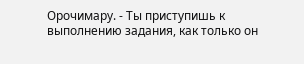Орочимару. - Ты приступишь к выполнению задания, как только он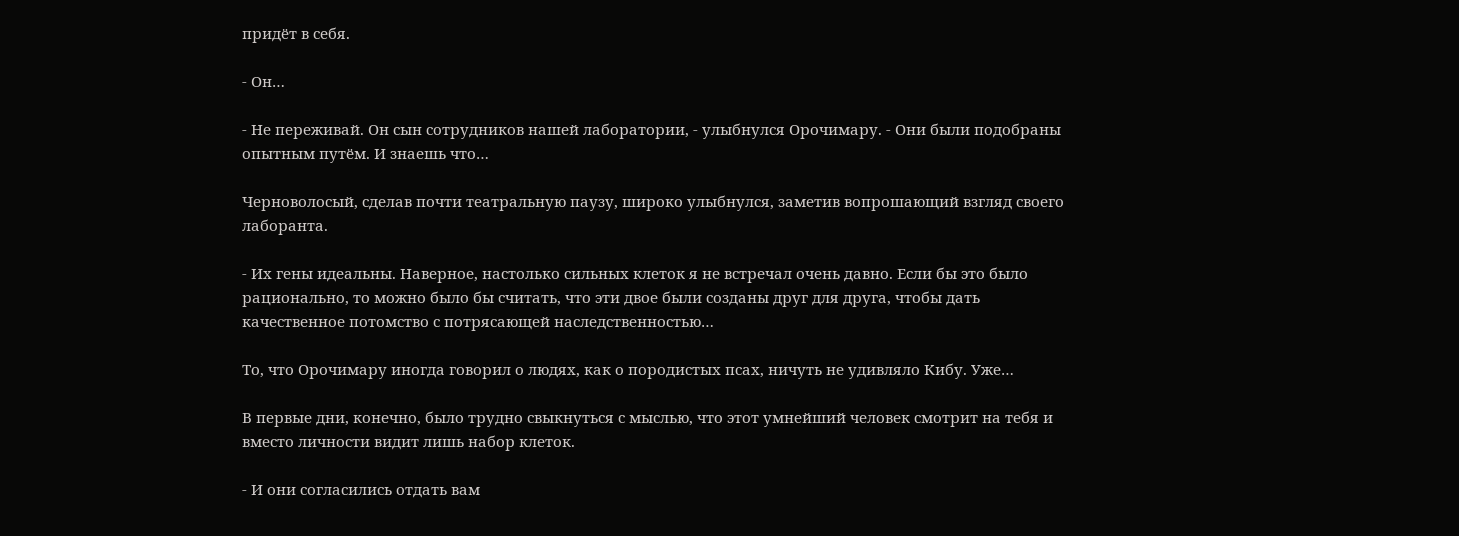придёт в себя.

- Он…

- Не переживай. Он сын сотрудников нашей лаборатории, - улыбнулся Орочимару. - Они были подобраны опытным путём. И знаешь что…

Черноволосый, сделав почти театральную паузу, широко улыбнулся, заметив вопрошающий взгляд своего лаборанта.

- Их гены идеальны. Наверное, настолько сильных клеток я не встречал очень давно. Если бы это было рационально, то можно было бы считать, что эти двое были созданы друг для друга, чтобы дать качественное потомство с потрясающей наследственностью…

То, что Орочимару иногда говорил о людях, как о породистых псах, ничуть не удивляло Кибу. Уже…

В первые дни, конечно, было трудно свыкнуться с мыслью, что этот умнейший человек смотрит на тебя и вместо личности видит лишь набор клеток.

- И они согласились отдать вам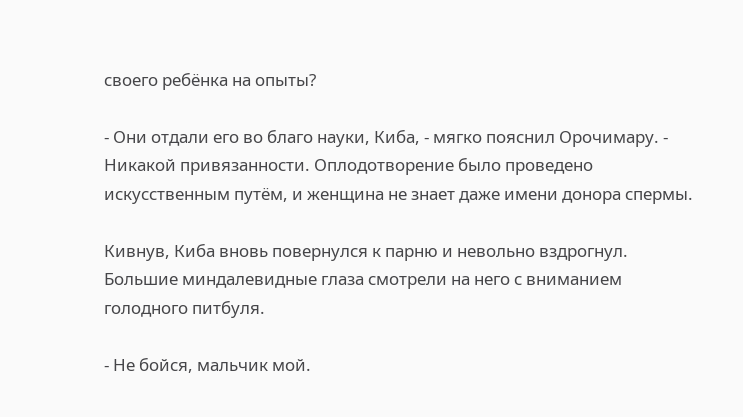своего ребёнка на опыты?

- Они отдали его во благо науки, Киба, - мягко пояснил Орочимару. - Никакой привязанности. Оплодотворение было проведено искусственным путём, и женщина не знает даже имени донора спермы.

Кивнув, Киба вновь повернулся к парню и невольно вздрогнул. Большие миндалевидные глаза смотрели на него с вниманием голодного питбуля.

- Не бойся, мальчик мой.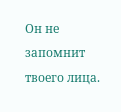Он не запомнит твоего лица.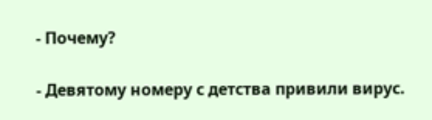- Почему?

- Девятому номеру с детства привили вирус.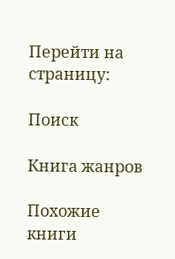Перейти на страницу:

Поиск

Книга жанров

Похожие книги